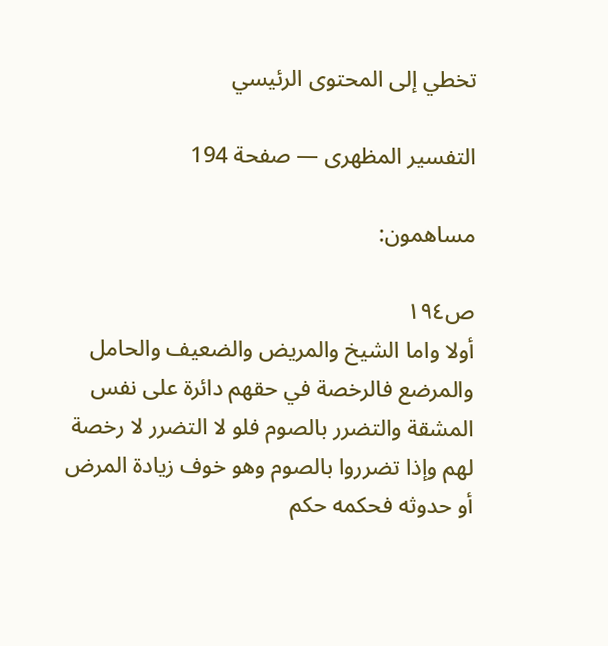تخطي إلى المحتوى الرئيسي

التفسير المظهرى — صفحة 194

مساهمون:

ص١٩٤
أولا واما الشيخ والمريض والضعيف والحامل والمرضع فالرخصة في حقهم دائرة على نفس المشقة والتضرر بالصوم فلو لا التضرر لا رخصة لهم وإذا تضرروا بالصوم وهو خوف زيادة المرض أو حدوثه فحكمه حكم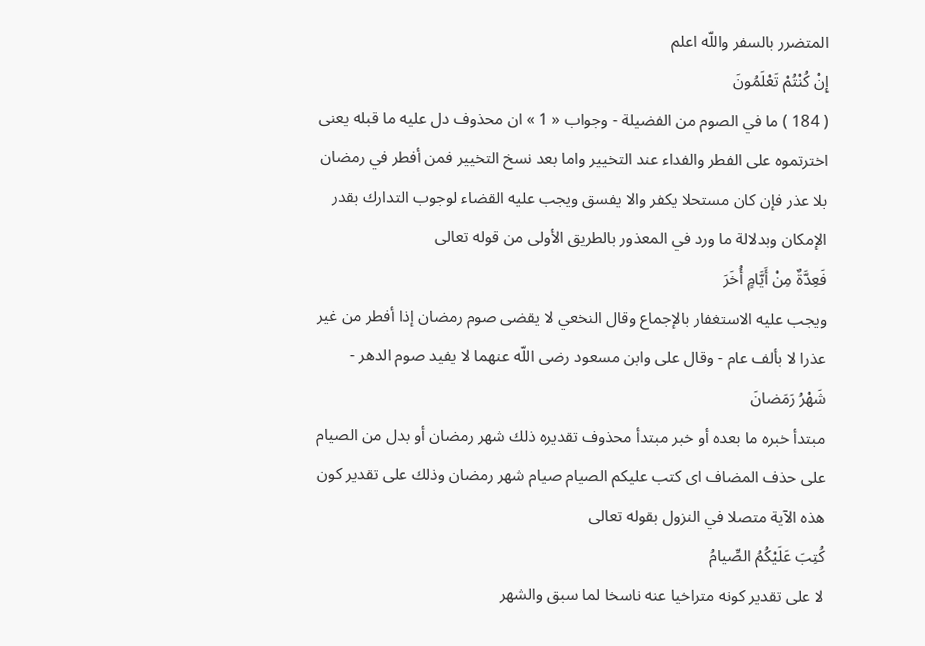المتضرر بالسفر واللّه اعلم
إِنْ كُنْتُمْ تَعْلَمُونَ
( 184 ) ما في الصوم من الفضيلة - وجواب « 1 » ان محذوف دل عليه ما قبله يعنى اخترتموه على الفطر والفداء عند التخيير واما بعد نسخ التخيير فمن أفطر في رمضان بلا عذر فإن كان مستحلا يكفر والا يفسق ويجب عليه القضاء لوجوب التدارك بقدر الإمكان وبدلالة ما ورد في المعذور بالطريق الأولى من قوله تعالى
فَعِدَّةٌ مِنْ أَيَّامٍ أُخَرَ
ويجب عليه الاستغفار بالإجماع وقال النخعي لا يقضى صوم رمضان إذا أفطر من غير عذرا لا بألف عام - وقال على وابن مسعود رضى اللّه عنهما لا يفيد صوم الدهر -
شَهْرُ رَمَضانَ
مبتدأ خبره ما بعده أو خبر مبتدأ محذوف تقديره ذلك شهر رمضان أو بدل من الصيام على حذف المضاف اى كتب عليكم الصيام صيام شهر رمضان وذلك على تقدير كون هذه الآية متصلا في النزول بقوله تعالى
كُتِبَ عَلَيْكُمُ الصِّيامُ
لا على تقدير كونه متراخيا عنه ناسخا لما سبق والشهر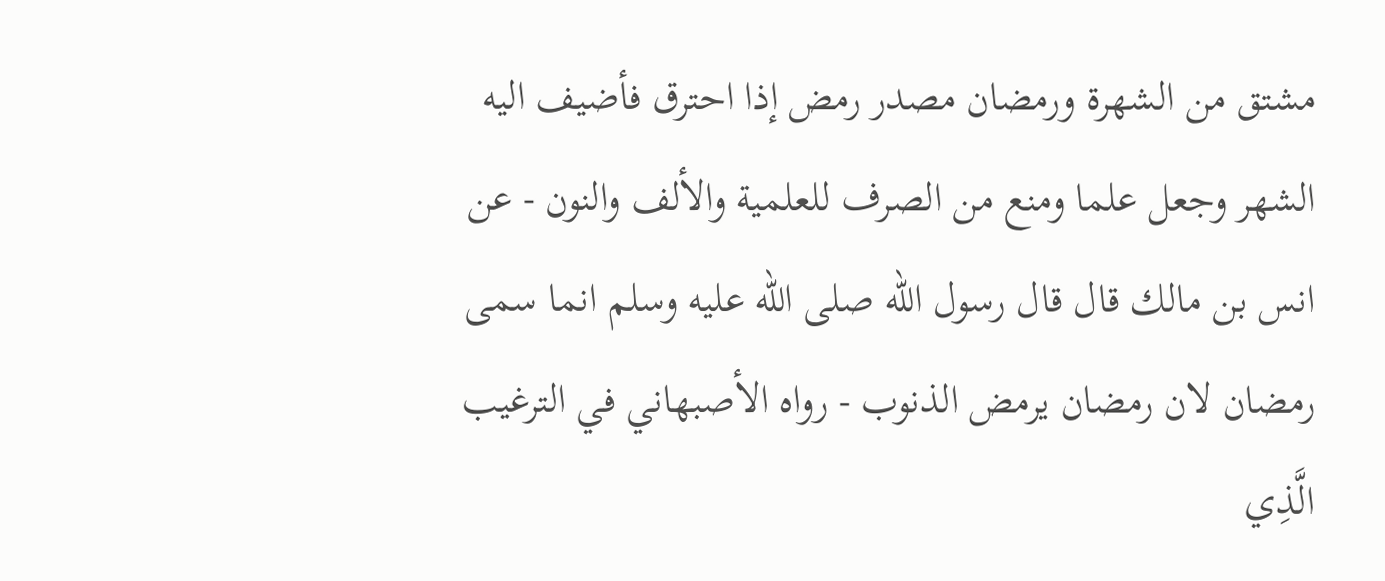مشتق من الشهرة ورمضان مصدر رمض إذا احترق فأضيف اليه الشهر وجعل علما ومنع من الصرف للعلمية والألف والنون - عن انس بن مالك قال قال رسول اللّه صلى اللّه عليه وسلم انما سمى رمضان لان رمضان يرمض الذنوب - رواه الأصبهاني في الترغيب
الَّذِي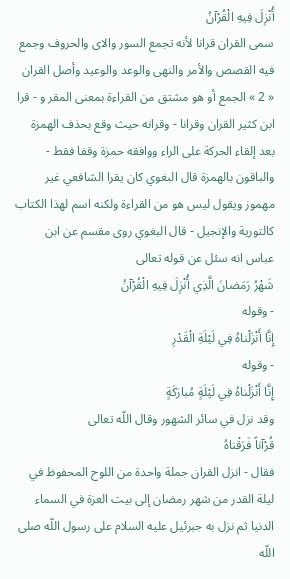أُنْزِلَ فِيهِ الْقُرْآنُ
سمى القران قرانا لأنه تجمع السور والاى والحروف وجمع فيه القصص والأمر والنهى والوعد والوعيد وأصل القران « 2 » الجمع أو هو مشتق من القراءة بمعنى المقر و - قرا ابن كثير القران وقرانا - وقرانه حيث وقع بحذف الهمزة بعد إلقاء الحركة على الراء ووافقه حمزة وقفا فقط - والباقون بالهمزة قال البغوي كان يقرا الشافعي غير مهموز ويقول ليس هو من القراءة ولكنه اسم لهذا الكتاب كالتورية والإنجيل - قال البغوي روى مقسم عن ابن عباس انه سئل عن قوله تعالى
شَهْرُ رَمَضانَ الَّذِي أُنْزِلَ فِيهِ الْقُرْآنُ
- وقوله
إِنَّا أَنْزَلْناهُ فِي لَيْلَةِ الْقَدْرِ
- وقوله
إِنَّا أَنْزَلْناهُ فِي لَيْلَةٍ مُبارَكَةٍ
وقد نزل في سائر الشهور وقال اللّه تعالى
قُرْآناً فَرَقْناهُ
فقال - انزل القران جملة واحدة من اللوح المحفوظ في ليلة القدر من شهر رمضان إلى بيت العزة في السماء الدنيا ثم نزل به جبرئيل عليه السلام على رسول اللّه صلى اللّه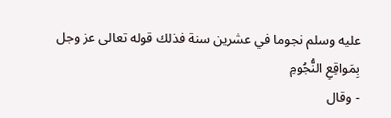عليه وسلم نجوما في عشرين سنة فذلك قوله تعالى عز وجل
بِمَواقِعِ النُّجُومِ
- وقال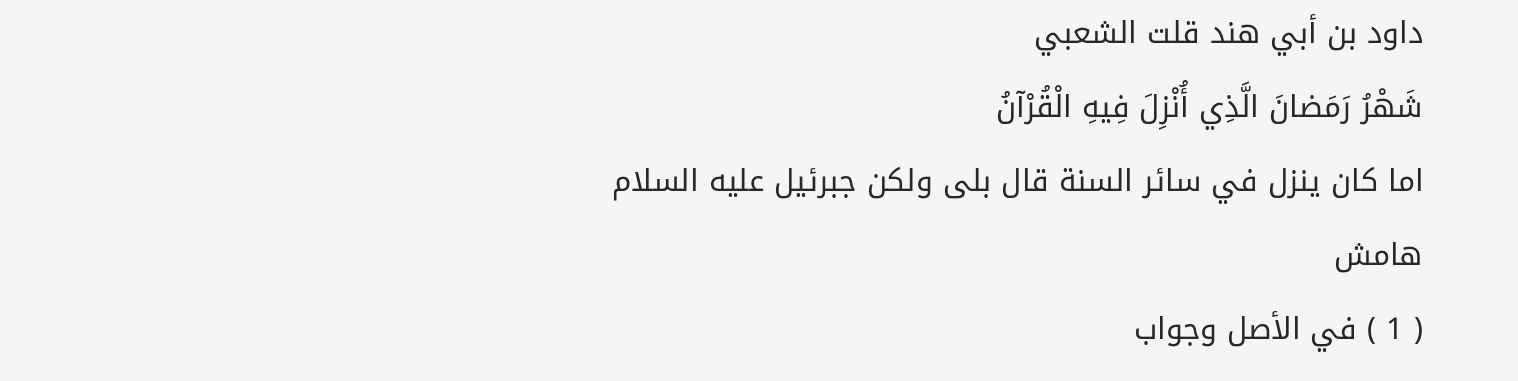داود بن أبي هند قلت الشعبي
شَهْرُ رَمَضانَ الَّذِي أُنْزِلَ فِيهِ الْقُرْآنُ
اما كان ينزل في سائر السنة قال بلى ولكن جبرئيل عليه السلام
هامش
( 1 ) في الأصل وجواب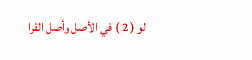لو ( 2 ) في الأصل وأصل القرا